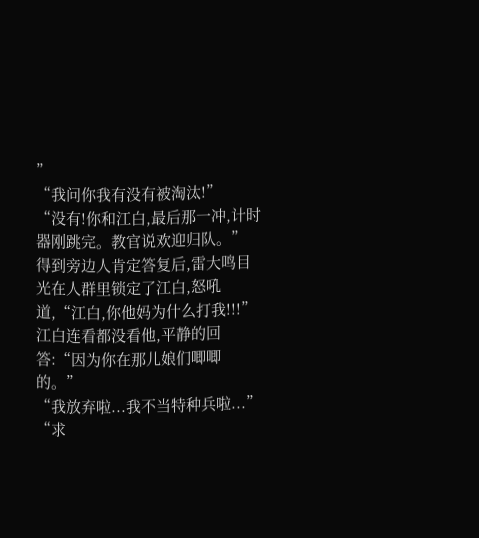”
“我问你我有没有被淘汰!”
“没有!你和江白,最后那一冲,计时器刚跳完。教官说欢迎归队。”
得到旁边人肯定答复后,雷大鸣目光在人群里锁定了江白,怒吼道,“江白,你他妈为什么打我!!!”
江白连看都没看他,平静的回答:“因为你在那儿娘们唧唧的。”
“我放弃啦...我不当特种兵啦...”
“求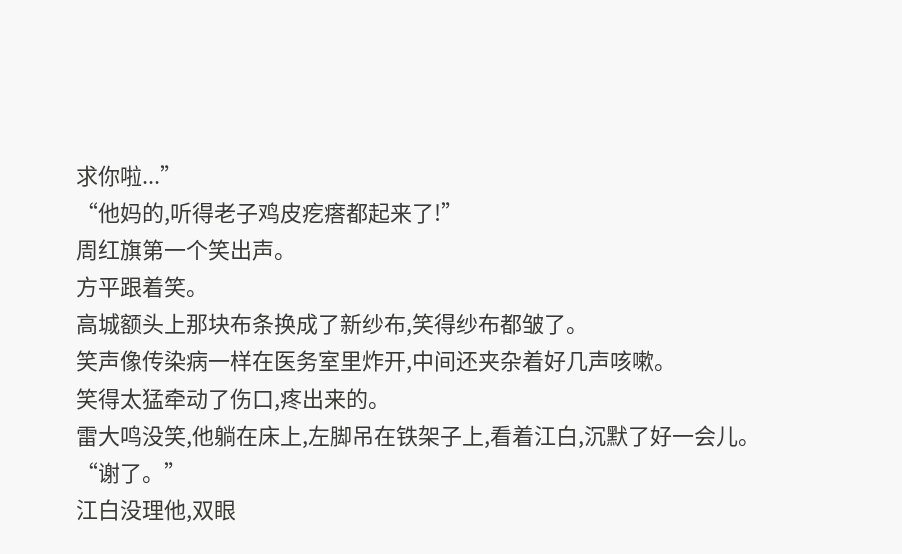求你啦...”
“他妈的,听得老子鸡皮疙瘩都起来了!”
周红旗第一个笑出声。
方平跟着笑。
高城额头上那块布条换成了新纱布,笑得纱布都皱了。
笑声像传染病一样在医务室里炸开,中间还夹杂着好几声咳嗽。
笑得太猛牵动了伤口,疼出来的。
雷大鸣没笑,他躺在床上,左脚吊在铁架子上,看着江白,沉默了好一会儿。
“谢了。”
江白没理他,双眼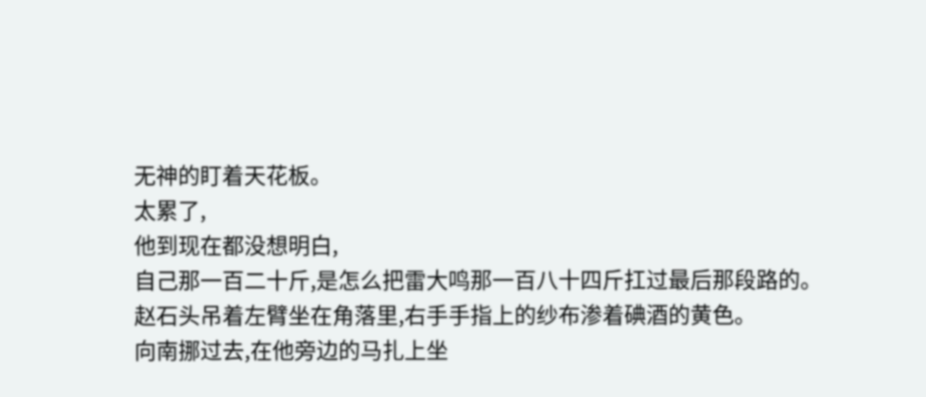无神的盯着天花板。
太累了,
他到现在都没想明白,
自己那一百二十斤,是怎么把雷大鸣那一百八十四斤扛过最后那段路的。
赵石头吊着左臂坐在角落里,右手手指上的纱布渗着碘酒的黄色。
向南挪过去,在他旁边的马扎上坐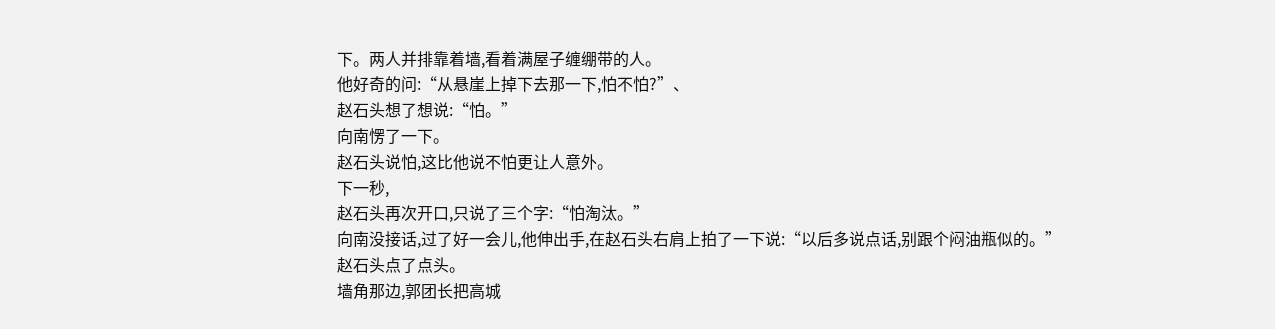下。两人并排靠着墙,看着满屋子缠绷带的人。
他好奇的问:“从悬崖上掉下去那一下,怕不怕?”、
赵石头想了想说:“怕。”
向南愣了一下。
赵石头说怕,这比他说不怕更让人意外。
下一秒,
赵石头再次开口,只说了三个字:“怕淘汰。”
向南没接话,过了好一会儿,他伸出手,在赵石头右肩上拍了一下说:“以后多说点话,别跟个闷油瓶似的。”
赵石头点了点头。
墙角那边,郭团长把高城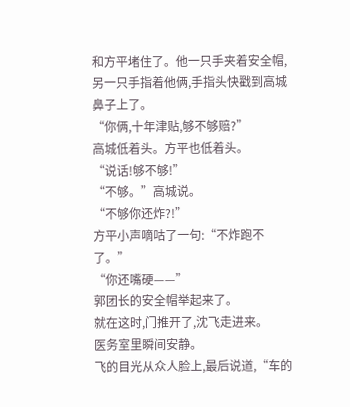和方平堵住了。他一只手夹着安全帽,另一只手指着他俩,手指头快戳到高城鼻子上了。
“你俩,十年津贴,够不够赔?”
高城低着头。方平也低着头。
“说话!够不够!”
“不够。”高城说。
“不够你还炸?!”
方平小声嘀咕了一句:“不炸跑不了。”
“你还嘴硬——”
郭团长的安全帽举起来了。
就在这时,门推开了,沈飞走进来。
医务室里瞬间安静。
飞的目光从众人脸上,最后说道,“车的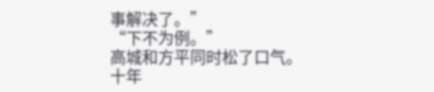事解决了。”
“下不为例。”
高城和方平同时松了口气。
十年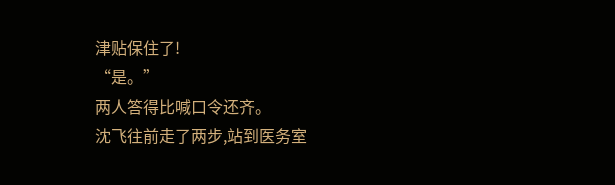津贴保住了!
“是。”
两人答得比喊口令还齐。
沈飞往前走了两步,站到医务室